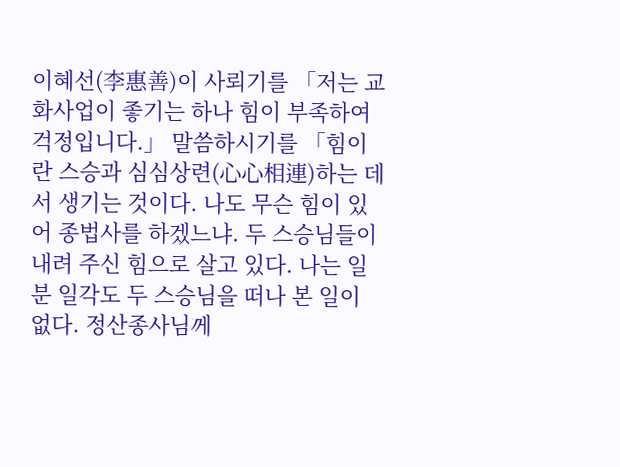이혜선(李惠善)이 사뢰기를 「저는 교화사업이 좋기는 하나 힘이 부족하여 걱정입니다.」 말씀하시기를 「힘이란 스승과 심심상련(心心相連)하는 데서 생기는 것이다. 나도 무슨 힘이 있어 종법사를 하겠느냐. 두 스승님들이 내려 주신 힘으로 살고 있다. 나는 일분 일각도 두 스승님을 떠나 본 일이 없다. 정산종사님께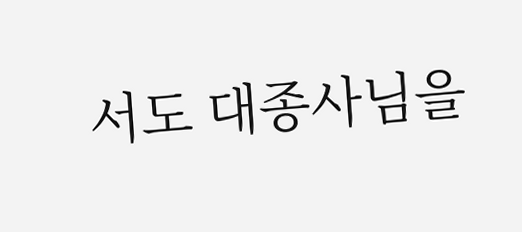서도 대종사님을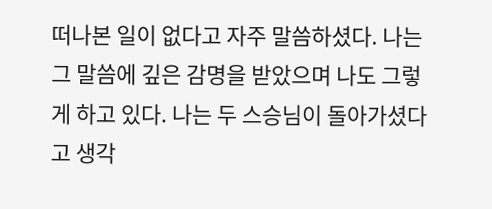떠나본 일이 없다고 자주 말씀하셨다. 나는 그 말씀에 깊은 감명을 받았으며 나도 그렇게 하고 있다. 나는 두 스승님이 돌아가셨다고 생각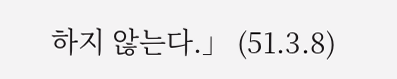하지 않는다.」 (51.3.8)